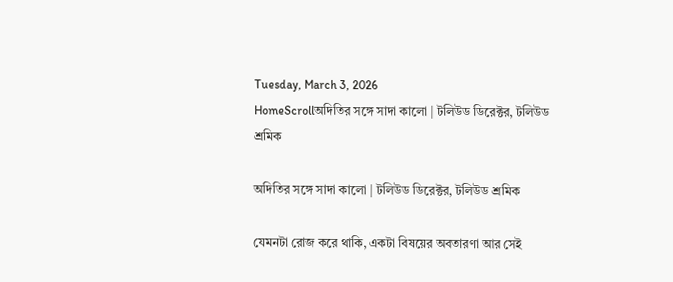Tuesday, March 3, 2026
HomeScrollঅদিতির সঙ্গে সাদা কালো | টলিউড ডিরেক্টর, টলিউড শ্রমিক

অদিতির সঙ্গে সাদা কালো | টলিউড ডিরেক্টর, টলিউড শ্রমিক

যেমনটা রোজ করে থাকি, একটা বিষয়ের অবতারণা আর সেই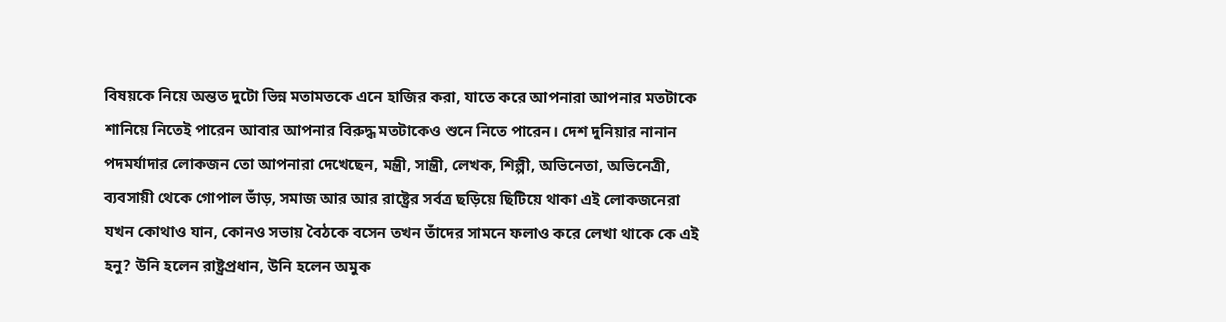বিষয়কে নিয়ে অন্তত দুটো ভিন্ন মতামতকে এনে হাজির করা, যাতে করে আপনারা আপনার মতটাকে শানিয়ে নিতেই পারেন আবার আপনার বিরুদ্ধ মতটাকেও শুনে নিতে পারেন। দেশ দুনিয়ার নানান পদমর্যাদার লোকজন তো আপনারা দেখেছেন, মন্ত্রী, সান্ত্রী, লেখক, শিল্পী, অভিনেতা, অভিনেত্রী, ব্যবসায়ী থেকে গোপাল ভাঁড়, সমাজ আর আর রাষ্ট্রের সর্বত্র ছড়িয়ে ছিটিয়ে থাকা এই লোকজনেরা যখন কোথাও যান, কোনও সভায় বৈঠকে বসেন তখন তাঁদের সামনে ফলাও করে লেখা থাকে কে এই হনু? উনি হলেন রাষ্ট্রপ্রধান, উনি হলেন অমুক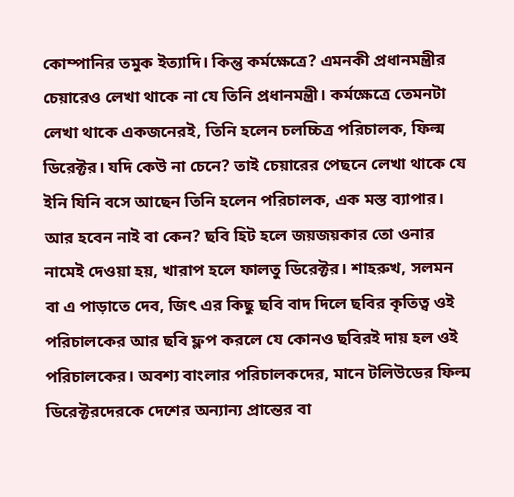কোম্পানির তমুক ইত্যাদি। কিন্তু কর্মক্ষেত্রে? এমনকী প্রধানমন্ত্রীর চেয়ারেও লেখা থাকে না যে তিনি প্রধানমন্ত্রী। কর্মক্ষেত্রে তেমনটা লেখা থাকে একজনেরই, তিনি হলেন চলচ্চিত্র পরিচালক, ফিল্ম ডিরেক্টর। যদি কেউ না চেনে? তাই চেয়ারের পেছনে লেখা থাকে যে ইনি যিনি বসে আছেন তিনি হলেন পরিচালক, এক মস্ত ব্যাপার। আর হবেন নাই বা কেন? ছবি হিট হলে জয়জয়কার তো ওনার নামেই দেওয়া হয়, খারাপ হলে ফালতু ডিরেক্টর। শাহরুখ, সলমন বা এ পাড়াতে দেব, জিৎ এর কিছু ছবি বাদ দিলে ছবির কৃতিত্ব ওই পরিচালকের আর ছবি ফ্লপ করলে যে কোনও ছবিরই দায় হল ওই পরিচালকের। অবশ্য বাংলার পরিচালকদের, মানে টলিউডের ফিল্ম ডিরেক্টরদেরকে দেশের অন্যান্য প্রান্তের বা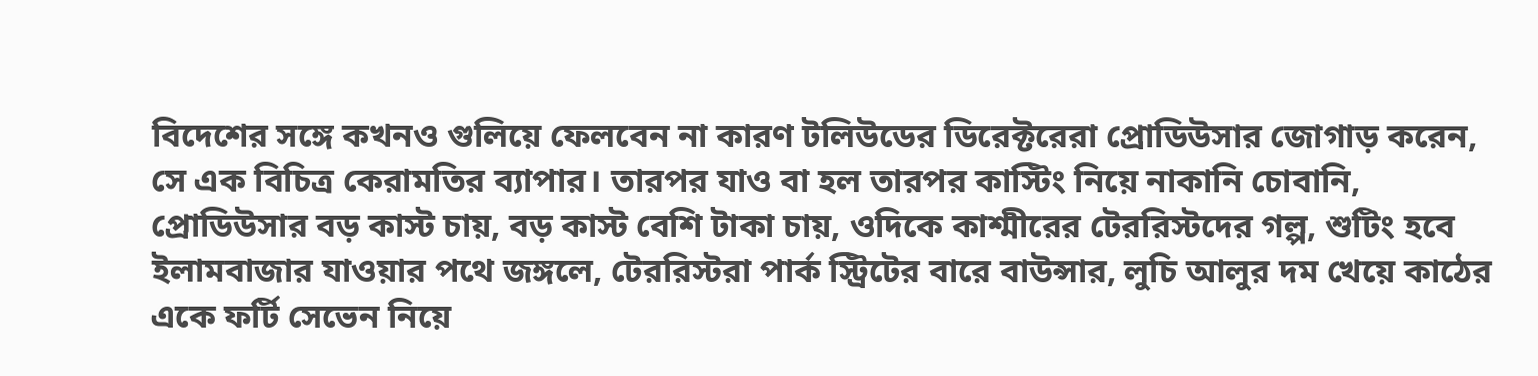বিদেশের সঙ্গে কখনও গুলিয়ে ফেলবেন না কারণ টলিউডের ডিরেক্টরেরা প্রোডিউসার জোগাড় করেন, সে এক বিচিত্র কেরামতির ব্যাপার। তারপর যাও বা হল তারপর কাস্টিং নিয়ে নাকানি চোবানি, প্রোডিউসার বড় কাস্ট চায়, বড় কাস্ট বেশি টাকা চায়, ওদিকে কাশ্মীরের টেররিস্টদের গল্প, শুটিং হবে ইলামবাজার যাওয়ার পথে জঙ্গলে, টেররিস্টরা পার্ক স্ট্রিটের বারে বাউন্সার, লুচি আলুর দম খেয়ে কাঠের একে ফর্টি সেভেন নিয়ে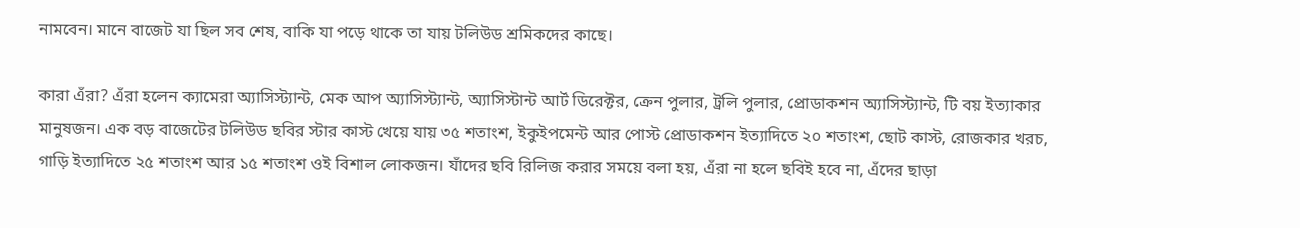নামবেন। মানে বাজেট যা ছিল সব শেষ, বাকি যা পড়ে থাকে তা যায় টলিউড শ্রমিকদের কাছে।

কারা এঁরা? এঁরা হলেন ক্যামেরা অ্যাসিস্ট্যান্ট, মেক আপ অ্যাসিস্ট্যান্ট, অ্যাসিস্টান্ট আর্ট ডিরেক্টর, ক্রেন পুলার, ট্রলি পুলার, প্রোডাকশন অ্যাসিস্ট্যান্ট, টি বয় ইত্যাকার মানুষজন। এক বড় বাজেটের টলিউড ছবির স্টার কাস্ট খেয়ে যায় ৩৫ শতাংশ, ইকুইপমেন্ট আর পোস্ট প্রোডাকশন ইত্যাদিতে ২০ শতাংশ, ছোট কাস্ট, রোজকার খরচ, গাড়ি ইত্যাদিতে ২৫ শতাংশ আর ১৫ শতাংশ ওই বিশাল লোকজন। যাঁদের ছবি রিলিজ করার সময়ে বলা হয়, এঁরা না হলে ছবিই হবে না, এঁদের ছাড়া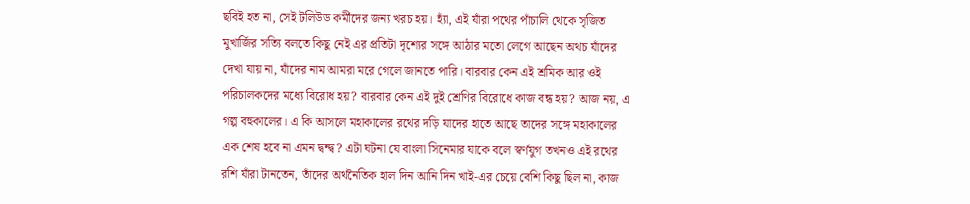ছবিই হত না, সেই টলিউড কর্মীদের জন্য খরচ হয়। হ্যাঁ, এই যাঁরা পথের পাঁচালি থেকে সৃজিত মুখার্জির সত্যি বলতে কিছু নেই এর প্রতিটা দৃশ্যের সঙ্গে আঠার মতো লেগে আছেন অথচ যাঁদের দেখা যায় না, যাঁদের নাম আমরা মরে গেলে জানতে পারি। বারবার কেন এই শ্রমিক আর ওই পরিচালকদের মধ্যে বিরোধ হয়? বারবার কেন এই দুই শ্রেণির বিরোধে কাজ বন্ধ হয়? আজ নয়, এ গল্প বহুকালের। এ কি আসলে মহাকালের রথের দড়ি যাদের হাতে আছে তাদের সঙ্গে মহাকালের এক শেষ হবে না এমন দ্বন্দ্ব? এটা ঘটনা যে বাংলা সিনেমার যাকে বলে স্বর্ণযুগ তখনও এই রথের রশি যাঁরা টানতেন, তাঁদের অর্থনৈতিক হাল দিন আনি দিন খাই-এর চেয়ে বেশি কিছু ছিল না, কাজ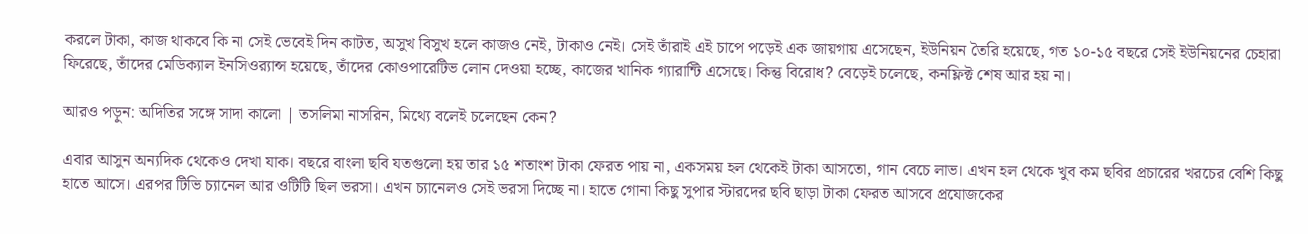করলে টাকা, কাজ থাকবে কি না সেই ভেবেই দিন কাটত, অসুখ বিসুখ হলে কাজও নেই, টাকাও নেই। সেই তাঁরাই এই চাপে পড়েই এক জায়গায় এসেছেন, ইউনিয়ন তৈরি হয়েছে, গত ১০-১৫ বছরে সেই ইউনিয়নের চেহারা ফিরেছে, তাঁদের মেডিক্যাল ইনসিওর‍্যান্স হয়েছে, তাঁদের কোওপারেটিভ লোন দেওয়া হচ্ছে, কাজের খানিক গ্যারান্টি এসেছে। কিন্তু বিরোধ? বেড়েই চলেছে, কনফ্লিক্ট শেষ আর হয় না।

আরও পড়ুন: অদিতির সঙ্গে সাদা কালো | তসলিমা নাসরিন, মিথ্যে বলেই চলেছেন কেন?

এবার আসুন অন্যদিক থেকেও দেখা যাক। বছরে বাংলা ছবি যতগুলো হয় তার ১৫ শতাংশ টাকা ফেরত পায় না, একসময় হল থেকেই টাকা আসতো, গান বেচে লাভ। এখন হল থেকে খুব কম ছবির প্রচারের খরচের বেশি কিছু হাতে আসে। এরপর টিভি চ্যানেল আর ওটিটি ছিল ভরসা। এখন চ্যানেলও সেই ভরসা দিচ্ছে না। হাতে গোনা কিছু সুপার স্টারদের ছবি ছাড়া টাকা ফেরত আসবে প্রযোজকের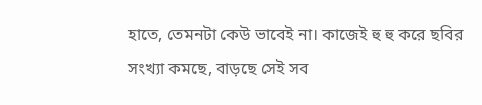হাতে, তেমনটা কেউ ভাবেই না। কাজেই হু হু করে ছবির সংখ্যা কমছে, বাড়ছে সেই সব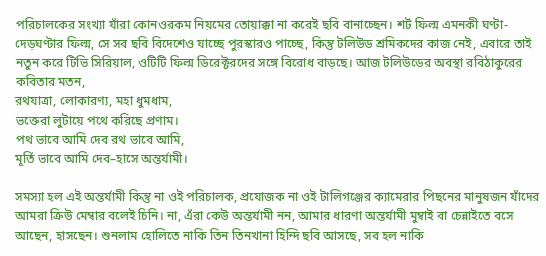পরিচালকের সংখ্যা যাঁরা কোনওরকম নিয়মের তোয়াক্কা না করেই ছবি বানাচ্ছেন। শর্ট ফিল্ম এমনকী ঘণ্টা-দেড়ঘণ্টার ফিল্ম, সে সব ছবি বিদেশেও যাচ্ছে পুরস্কারও পাচ্ছে, কিন্তু টলিউড শ্রমিকদের কাজ নেই, এবারে তাই নতুন করে টিভি সিরিয়াল, ওটিটি ফিল্ম ডিরেক্টরদের সঙ্গে বিরোধ বাড়ছে। আজ টলিউডের অবস্থা রবিঠাকুরের কবিতার মতন,
রথযাত্রা, লোকারণ্য, মহা ধুমধাম,
ভক্তেরা লুটায়ে পথে করিছে প্রণাম।
পথ ভাবে আমি দেব রথ ভাবে আমি,
মূর্তি ভাবে আমি দেব–হাসে অন্তর্যামী।

সমস্যা হল এই অন্তর্যামী কিন্তু না ওই পরিচালক, প্রযোজক না ওই টালিগঞ্জের ক্যামেরার পিছনের মানুষজন যাঁদের আমরা ক্রিউ মেম্বার বলেই চিনি। না, এঁরা কেউ অন্তর্যামী নন, আমার ধারণা অন্তর্যামী মুম্বাই বা চেন্নাইতে বসে আছেন, হাসছেন। শুনলাম হোলিতে নাকি তিন তিনখানা হিন্দি ছবি আসছে, সব হল নাকি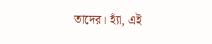তাদের। হ্যাঁ, এই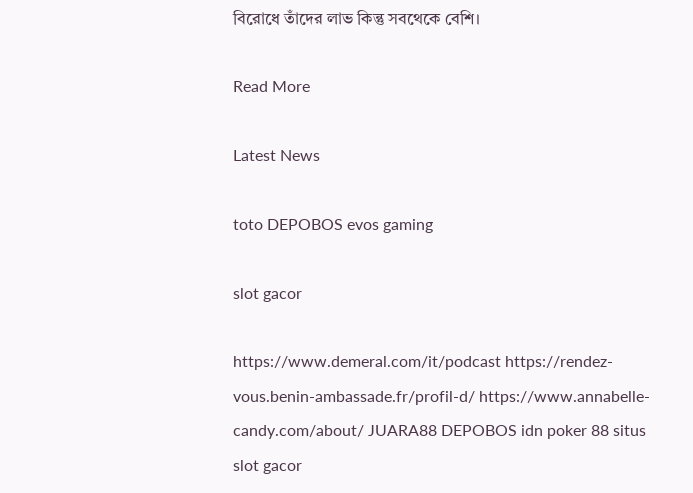বিরোধে তাঁদের লাভ কিন্তু সবথেকে বেশি।

Read More

Latest News

toto DEPOBOS evos gaming

slot gacor

https://www.demeral.com/it/podcast https://rendez-vous.benin-ambassade.fr/profil-d/ https://www.annabelle-candy.com/about/ JUARA88 DEPOBOS idn poker 88 situs slot gacor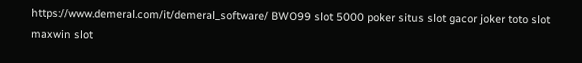https://www.demeral.com/it/demeral_software/ BWO99 slot 5000 poker situs slot gacor joker toto slot maxwin slot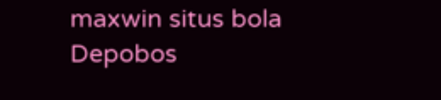maxwin situs bola Depobos